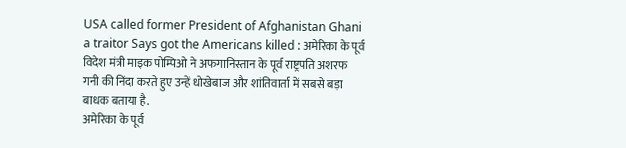USA called former President of Afghanistan Ghani a traitor Says got the Americans killed : अमेरिका के पूर्व विदेश मंत्री माइक पोम्पिओ ने अफगानिस्तान के पूर्व राष्ट्रपति अशरफ गनी की निंदा करते हुए उन्हें धोखेबाज और शांतिवार्ता में सबसे बड़ा बाधक बताया है.
अमेरिका के पूर्व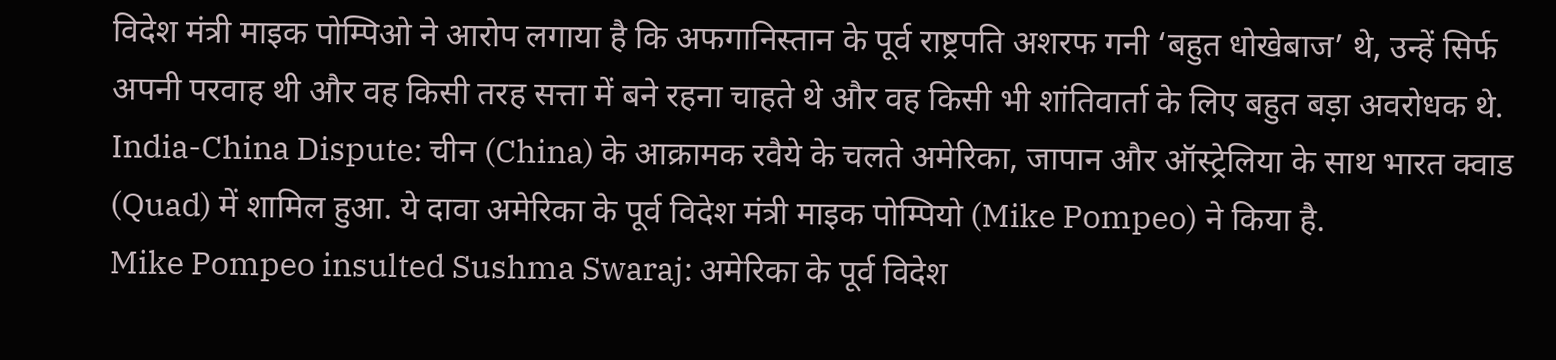विदेश मंत्री माइक पोम्पिओ ने आरोप लगाया है कि अफगानिस्तान के पूर्व राष्ट्रपति अशरफ गनी ‘बहुत धोखेबाज’ थे, उन्हें सिर्फ अपनी परवाह थी और वह किसी तरह सत्ता में बने रहना चाहते थे और वह किसी भी शांतिवार्ता के लिए बहुत बड़ा अवरोधक थे.
India-China Dispute: चीन (China) के आक्रामक रवैये के चलते अमेरिका, जापान और ऑस्ट्रेलिया के साथ भारत क्वाड (Quad) में शामिल हुआ. ये दावा अमेरिका के पूर्व विदेश मंत्री माइक पोम्पियो (Mike Pompeo) ने किया है.
Mike Pompeo insulted Sushma Swaraj: अमेरिका के पूर्व विदेश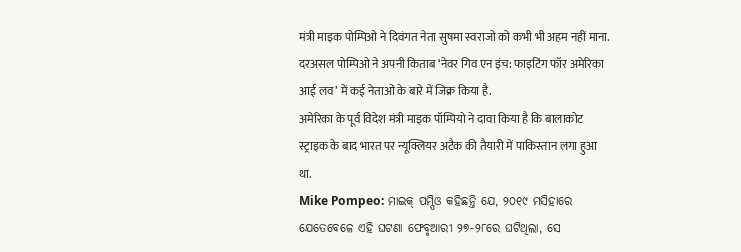मंत्री माइक पोम्पिओ ने दिवंगत नेता सुषमा स्वराजो को कभी भी अहम नहीं माना. दरअसल पोम्पिओ ने अपनी किताब ‘नेवर गिव एन इंच: फाइटिंग फॉर अमेरिका आई लव’ में कई नेताओं के बारे में जिक्र किया है.
अमेरिका के पूर्व विदेश मंत्री माइक पॉम्पियो ने दावा किया है कि बालाकोट स्ट्राइक के बाद भारत पर न्यूक्लियर अटैक की तैयारी में पाकिस्तान लगा हुआ था.
Mike Pompeo: ମାଇକ୍ ପମ୍ପିଓ କହିଛନ୍ତି ଯେ, ୨୦୧୯ ମସିହାରେ ଯେତେବେଳେ ଏହି ଘଟଣା ଫେବୃଆରୀ ୨୭-୨୮ରେ ଘଟିଥିଲା, ସେ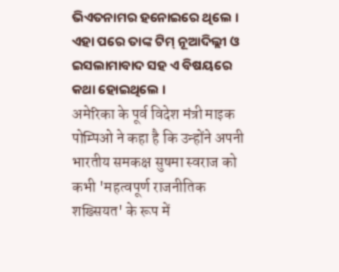ଭିଏତନାମର ହନୋଇରେ ଥିଲେ । ଏହା ପରେ ତାଙ୍କ ଟିମ୍ ନୂଆଦିଲ୍ଲୀ ଓ ଇସଲାମାବାଦ ସହ ଏ ବିଷୟରେ କଥା ହୋଇଥିଲେ ।
अमेरिका के पूर्व विदेश मंत्री माइक पोम्पिओ ने कहा है कि उन्होंने अपनी भारतीय समकक्ष सुषमा स्वराज को कभी 'महत्वपूर्ण राजनीतिक शख्सियत' के रूप में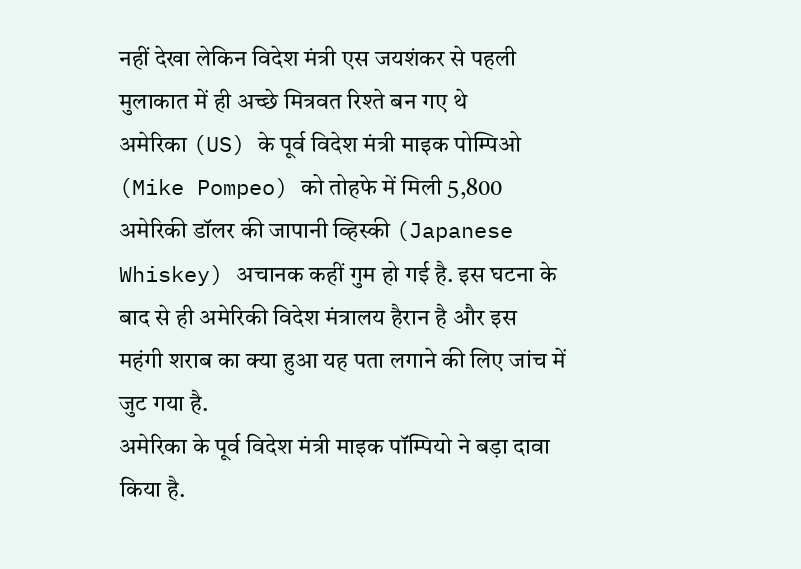नहीं देखा लेकिन विदेश मंत्री एस जयशंकर से पहली मुलाकात में ही अच्छे मित्रवत रिश्ते बन गए थे
अमेरिका (US) के पूर्व विदेश मंत्री माइक पोम्पिओ (Mike Pompeo) को तोहफे में मिली 5,800 अमेरिकी डॉलर की जापानी व्हिस्की (Japanese Whiskey) अचानक कहीं गुम हो गई है. इस घटना के बाद से ही अमेरिकी विदेश मंत्रालय हैरान है और इस महंगी शराब का क्या हुआ यह पता लगाने की लिए जांच में जुट गया है.
अमेरिका के पूर्व विदेश मंत्री माइक पॉम्पियो ने बड़ा दावा किया है.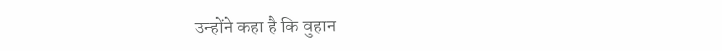उन्होंने कहा है कि वुहान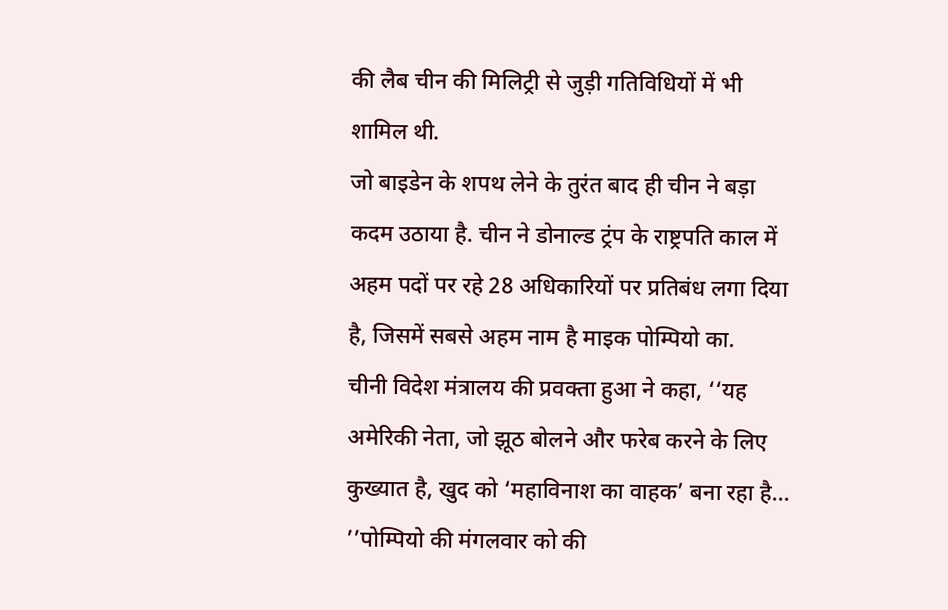की लैब चीन की मिलिट्री से जुड़ी गतिविधियों में भी शामिल थी.
जो बाइडेन के शपथ लेने के तुरंत बाद ही चीन ने बड़ा कदम उठाया है. चीन ने डोनाल्ड ट्रंप के राष्ट्रपति काल में अहम पदों पर रहे 28 अधिकारियों पर प्रतिबंध लगा दिया है, जिसमें सबसे अहम नाम है माइक पोम्पियो का.
चीनी विदेश मंत्रालय की प्रवक्ता हुआ ने कहा, ‘‘यह अमेरिकी नेता, जो झूठ बोलने और फरेब करने के लिए कुख्यात है, खुद को ‘महाविनाश का वाहक’ बना रहा है... ’’पोम्पियो की मंगलवार को की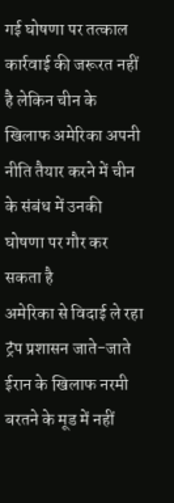गई घोषणा पर तत्काल कार्रवाई की जरूरत नहीं है लेकिन चीन के खिलाफ अमेरिका अपनी नीति तैयार करने में चीन के संबंध में उनकी घोषणा पर गौर कर सकता है
अमेरिका से विदाई ले रहा ट्रंप प्रशासन जाते-जाते ईरान के खिलाफ नरमी बरतने के मूड में नहीं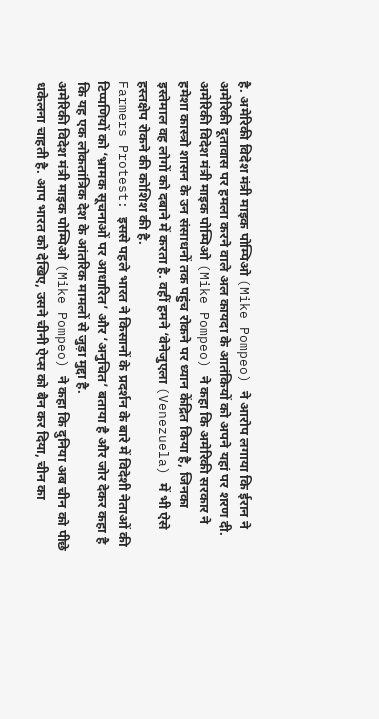है. अमेरिकी विदेश मंत्री माइक पोम्पिओ (Mike Pompeo) ने आरोप लगाया कि ईरान ने अमेरिकी दूतावास पर हमला करने वाले अल कायदा के आतंकियों को अपने यहां पर शरण दी.
अमेरिकी विदेश मंत्री माइक पोम्पिओ (Mike Pompeo) ने कहा कि अमेरिकी सरकार ने हमेशा कास्त्रो शासन के उन संसाधनों तक पहुंच रोकने पर ध्यान केंद्रित किया है, जिनका इस्तेमाल वह लोगों को दबाने में करता है. वहीं हमने ‘वेनेजुएला (Venezuela) में भी ऐसे हस्तक्षेप रोकने की कोशिश की है.
Farmers Protest: इससे पहले भारत ने किसानों के प्रदर्शन के बारे में विदेशी नेताओं की टिप्पणियों को ‘भ्रामक सूचनाओं पर आधारित’ और ‘अनुचित’ बताया है और जोर देकर कहा है कि यह एक लोकतांत्रिक देश के आंतरिक मामलों से जुड़ा मुद्दा है.
अमेरिकी विदेश मंत्री माइक पोम्पिओ (Mike Pompeo) ने कहा कि दुनिया अब चीन को पीछे धकेलना चाहती है. आप भारत को देखिए, उसने चीनी ऐप्स को बैन कर दिया, चीन का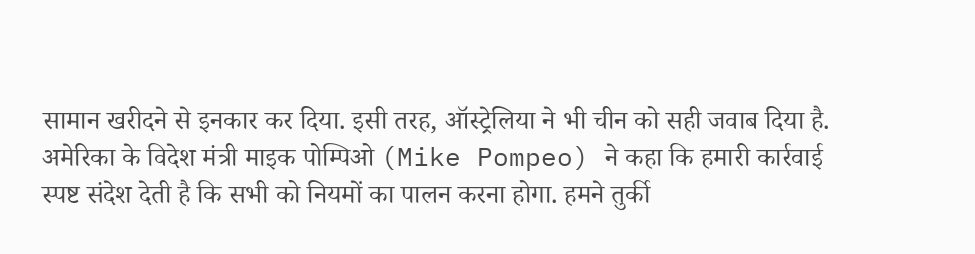सामान खरीदने से इनकार कर दिया. इसी तरह, ऑस्ट्रेलिया ने भी चीन को सही जवाब दिया है.
अमेरिका के विदेश मंत्री माइक पोम्पिओ (Mike Pompeo) ने कहा कि हमारी कार्रवाई स्पष्ट संदेश देती है कि सभी को नियमों का पालन करना होगा. हमने तुर्की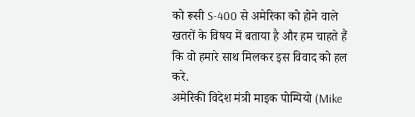को रूसी S-400 से अमेरिका को होने वाले खतरों के विषय में बताया है और हम चाहते हैं कि वो हमारे साथ मिलकर इस विवाद को हल करे.
अमेरिकी विदेश मंत्री माइक पोम्पियो (Mike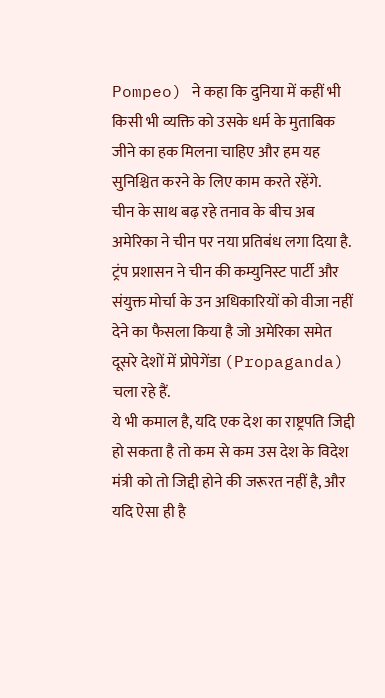Pompeo) ने कहा कि दुनिया में कहीं भी किसी भी व्यक्ति को उसके धर्म के मुताबिक जीने का हक मिलना चाहिए और हम यह सुनिश्चित करने के लिए काम करते रहेंगे.
चीन के साथ बढ़ रहे तनाव के बीच अब अमेरिका ने चीन पर नया प्रतिबंध लगा दिया है. ट्रंप प्रशासन ने चीन की कम्युनिस्ट पार्टी और संयुक्त मोर्चा के उन अधिकारियों को वीजा नहीं देने का फैसला किया है जो अमेरिका समेत दूसरे देशों में प्रोपेगेंडा (Propaganda) चला रहे हैं.
ये भी कमाल है, यदि एक देश का राष्ट्रपति जिद्दी हो सकता है तो कम से कम उस देश के विदेश मंत्री को तो जिद्दी होने की जरूरत नहीं है, और यदि ऐसा ही है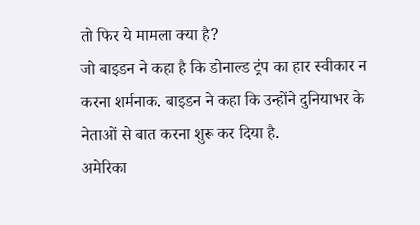तो फिर ये मामला क्या है?
जो बाइडन ने कहा है कि डोनाल्ड ट्रंप का हार स्वीकार न करना शर्मनाक. बाइडन ने कहा कि उन्होंने दुनियाभर के नेताओं से बात करना शुरू कर दिया है.
अमेरिका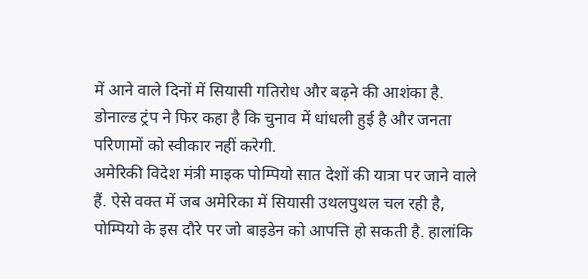में आने वाले दिनों में सियासी गतिरोध और बढ़ने की आशंका है. डोनाल्ड ट्रंप ने फिर कहा है कि चुनाव में धांधली हुई है और जनता परिणामों को स्वीकार नहीं करेगी.
अमेरिकी विदेश मंत्री माइक पोम्पियो सात देशों की यात्रा पर जाने वाले हैं. ऐसे वक्त में जब अमेरिका में सियासी उथलपुथल चल रही है, पोम्पियो के इस दौरे पर जो बाइडेन को आपत्ति हो सकती है. हालांकि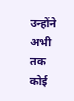उन्होंने अभी तक कोई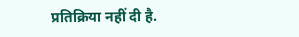प्रतिक्रिया नहीं दी है.